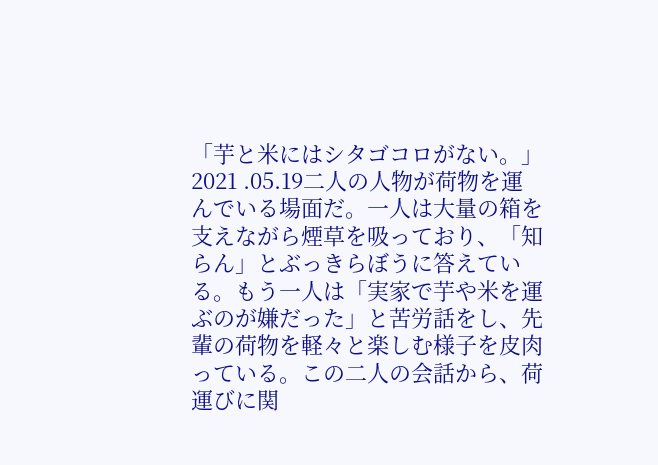「芋と米にはシタゴコロがない。」2021 .05.19二人の人物が荷物を運んでいる場面だ。一人は大量の箱を支えながら煙草を吸っており、「知らん」とぶっきらぼうに答えている。もう一人は「実家で芋や米を運ぶのが嫌だった」と苦労話をし、先輩の荷物を軽々と楽しむ様子を皮肉っている。この二人の会話から、荷運びに関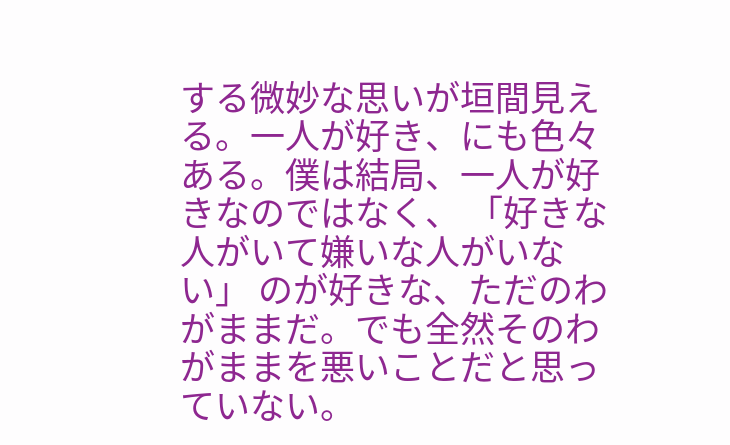する微妙な思いが垣間見える。一人が好き、にも色々ある。僕は結局、一人が好きなのではなく、 「好きな人がいて嫌いな人がいない」 のが好きな、ただのわがままだ。でも全然そのわがままを悪いことだと思っていない。